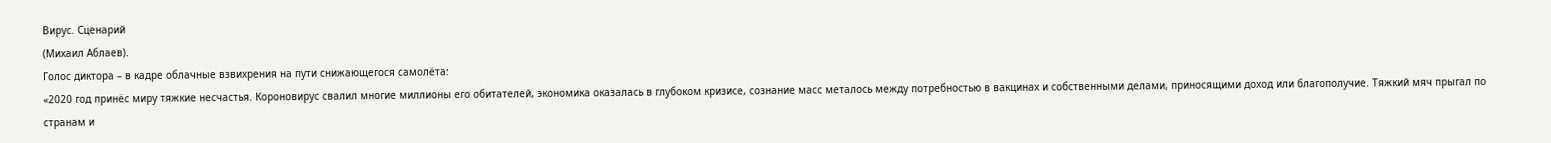Вирус. Сценарий
(Михаил Аблаев).
Голос диктора – в кадре облачные взвихрения на пути снижающегося самолёта:
«2020 год принёс миру тяжкие несчастья. Короновирус свалил многие миллионы его обитателей, экономика оказалась в глубоком кризисе, сознание масс металось между потребностью в вакцинах и собственными делами, приносящими доход или благополучие. Тяжкий мяч прыгал по странам и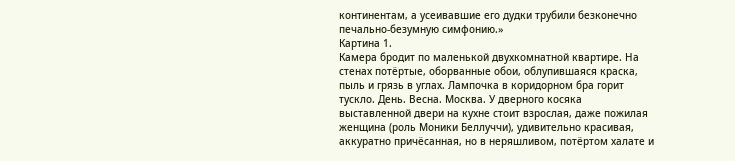континентам, а усеивавшие его дудки трубили безконечно печально-безумную симфонию.»
Картина 1.
Камера бродит по маленькой двухкомнатной квартире. На стенах потёртые, оборванные обои, облупившаяся краска, пыль и грязь в углах. Лампочка в коридорном бра горит тускло. День. Весна. Москва. У дверного косяка выставленной двери на кухне стоит взрослая, даже пожилая женщина (роль Моники Беллуччи), удивительно красивая, аккуратно причёсанная, но в неряшливом, потёртом халате и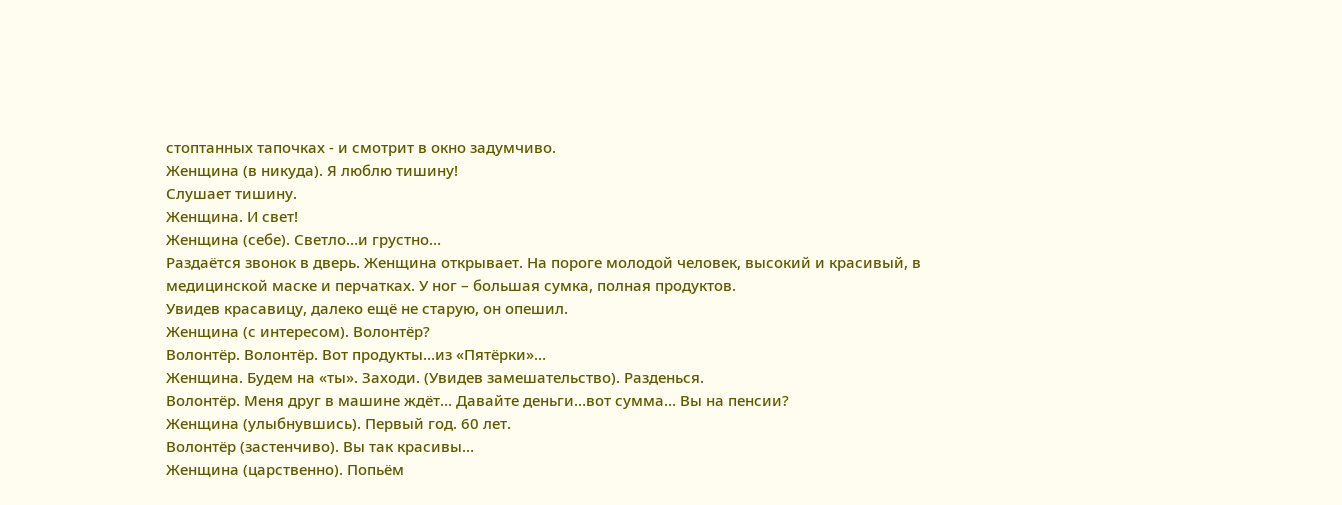стоптанных тапочках - и смотрит в окно задумчиво.
Женщина (в никуда). Я люблю тишину!
Слушает тишину.
Женщина. И свет!
Женщина (себе). Светло…и грустно…
Раздаётся звонок в дверь. Женщина открывает. На пороге молодой человек, высокий и красивый, в медицинской маске и перчатках. У ног – большая сумка, полная продуктов.
Увидев красавицу, далеко ещё не старую, он опешил.
Женщина (с интересом). Волонтёр?
Волонтёр. Волонтёр. Вот продукты…из «Пятёрки»…
Женщина. Будем на «ты». Заходи. (Увидев замешательство). Разденься.
Волонтёр. Меня друг в машине ждёт… Давайте деньги…вот сумма… Вы на пенсии?
Женщина (улыбнувшись). Первый год. 60 лет.
Волонтёр (застенчиво). Вы так красивы…
Женщина (царственно). Попьём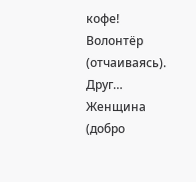кофе!
Волонтёр (отчаиваясь). Друг…
Женщина (добро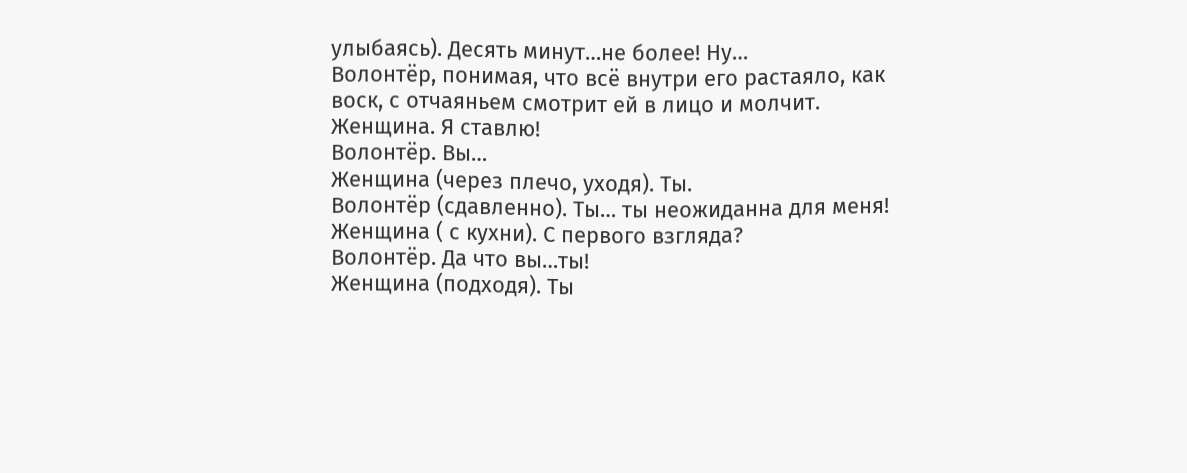улыбаясь). Десять минут…не более! Ну…
Волонтёр, понимая, что всё внутри его растаяло, как воск, с отчаяньем смотрит ей в лицо и молчит.
Женщина. Я ставлю!
Волонтёр. Вы…
Женщина (через плечо, уходя). Ты.
Волонтёр (сдавленно). Ты… ты неожиданна для меня!
Женщина ( с кухни). С первого взгляда?
Волонтёр. Да что вы…ты!
Женщина (подходя). Ты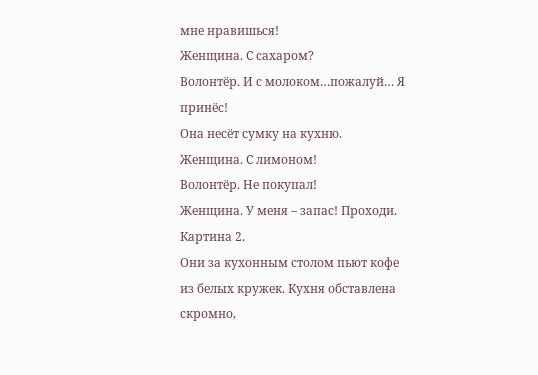мне нравишься!
Женщина. С сахаром?
Волонтёр. И с молоком…пожалуй… Я принёс!
Она несёт сумку на кухню.
Женщина. С лимоном!
Волонтёр. Не покупал!
Женщина. У меня – запас! Проходи.
Картина 2.
Они за кухонным столом пьют кофе из белых кружек. Кухня обставлена скромно,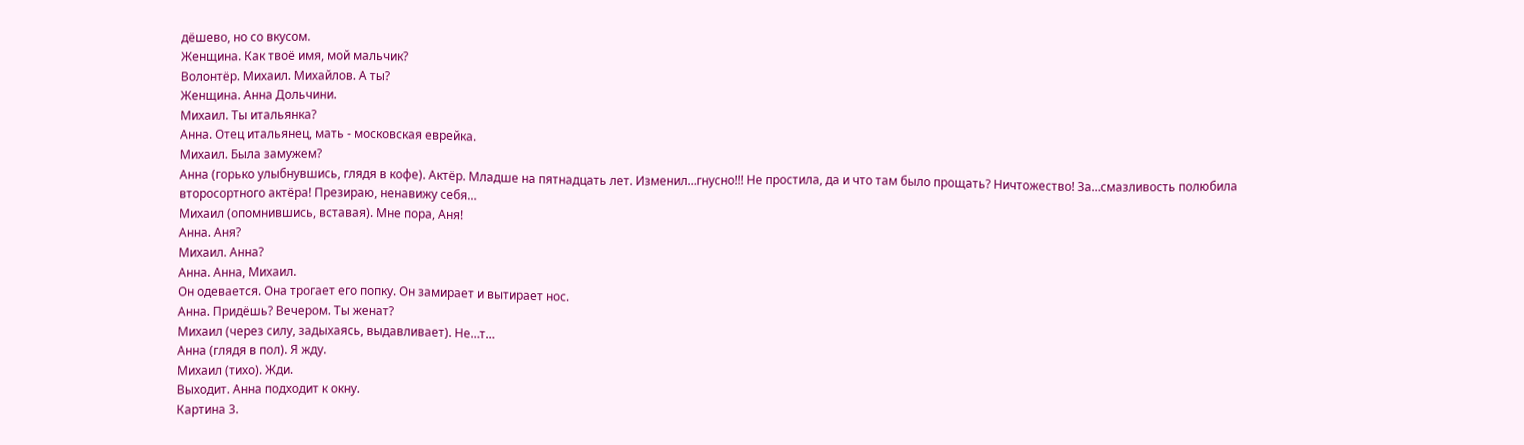дёшево, но со вкусом.
Женщина. Как твоё имя, мой мальчик?
Волонтёр. Михаил. Михайлов. А ты?
Женщина. Анна Дольчини.
Михаил. Ты итальянка?
Анна. Отец итальянец, мать - московская еврейка.
Михаил. Была замужем?
Анна (горько улыбнувшись, глядя в кофе). Актёр. Младше на пятнадцать лет. Изменил…гнусно!!! Не простила, да и что там было прощать? Ничтожество! За…смазливость полюбила второсортного актёра! Презираю, ненавижу себя…
Михаил (опомнившись, вставая). Мне пора, Аня!
Анна. Аня?
Михаил. Анна?
Анна. Анна, Михаил.
Он одевается. Она трогает его попку. Он замирает и вытирает нос.
Анна. Придёшь? Вечером. Ты женат?
Михаил (через силу, задыхаясь, выдавливает). Не…т…
Анна (глядя в пол). Я жду.
Михаил (тихо). Жди.
Выходит. Анна подходит к окну.
Картина 3.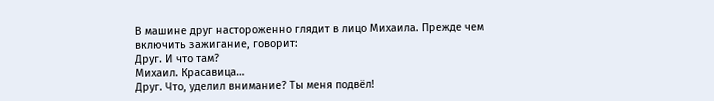В машине друг настороженно глядит в лицо Михаила. Прежде чем включить зажигание, говорит:
Друг. И что там?
Михаил. Красавица…
Друг. Что, уделил внимание? Ты меня подвёл!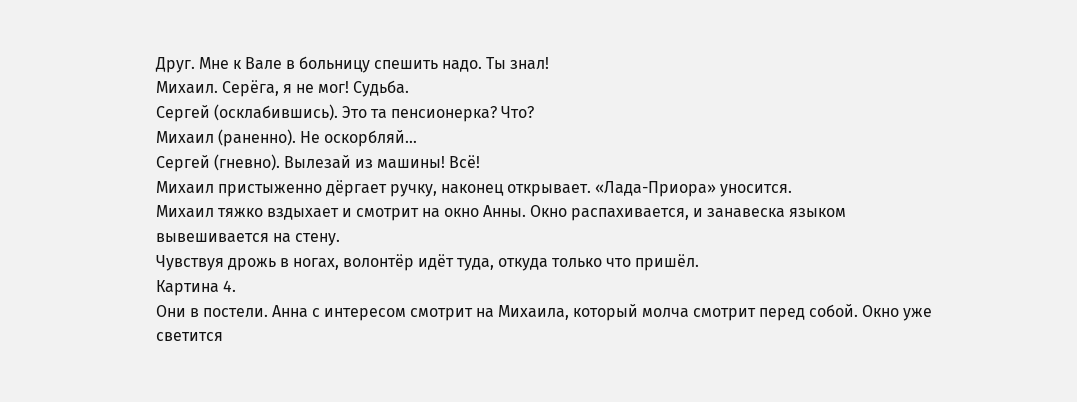Друг. Мне к Вале в больницу спешить надо. Ты знал!
Михаил. Серёга, я не мог! Судьба.
Сергей (осклабившись). Это та пенсионерка? Что?
Михаил (раненно). Не оскорбляй…
Сергей (гневно). Вылезай из машины! Всё!
Михаил пристыженно дёргает ручку, наконец открывает. «Лада-Приора» уносится.
Михаил тяжко вздыхает и смотрит на окно Анны. Окно распахивается, и занавеска языком вывешивается на стену.
Чувствуя дрожь в ногах, волонтёр идёт туда, откуда только что пришёл.
Картина 4.
Они в постели. Анна с интересом смотрит на Михаила, который молча смотрит перед собой. Окно уже светится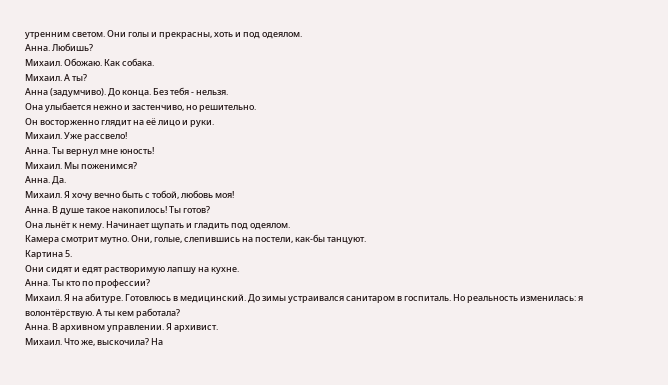утренним светом. Они голы и прекрасны, хоть и под одеялом.
Анна. Любишь?
Михаил. Обожаю. Как собака.
Михаил. А ты?
Анна (задумчиво). До конца. Без тебя - нельзя.
Она улыбается нежно и застенчиво, но решительно.
Он восторженно глядит на её лицо и руки.
Михаил. Уже рассвело!
Анна. Ты вернул мне юность!
Михаил. Мы поженимся?
Анна. Да.
Михаил. Я хочу вечно быть с тобой, любовь моя!
Анна. В душе такое накопилось! Ты готов?
Она льнёт к нему. Начинает щупать и гладить под одеялом.
Камера смотрит мутно. Они, голые, слепившись на постели, как-бы танцуют.
Картина 5.
Они сидят и едят растворимую лапшу на кухне.
Анна. Ты кто по профессии?
Михаил. Я на абитуре. Готовлюсь в медицинский. До зимы устраивался санитаром в госпиталь. Но реальность изменилась: я волонтёрствую. А ты кем работала?
Анна. В архивном управлении. Я архивист.
Михаил. Что же, выскочила? На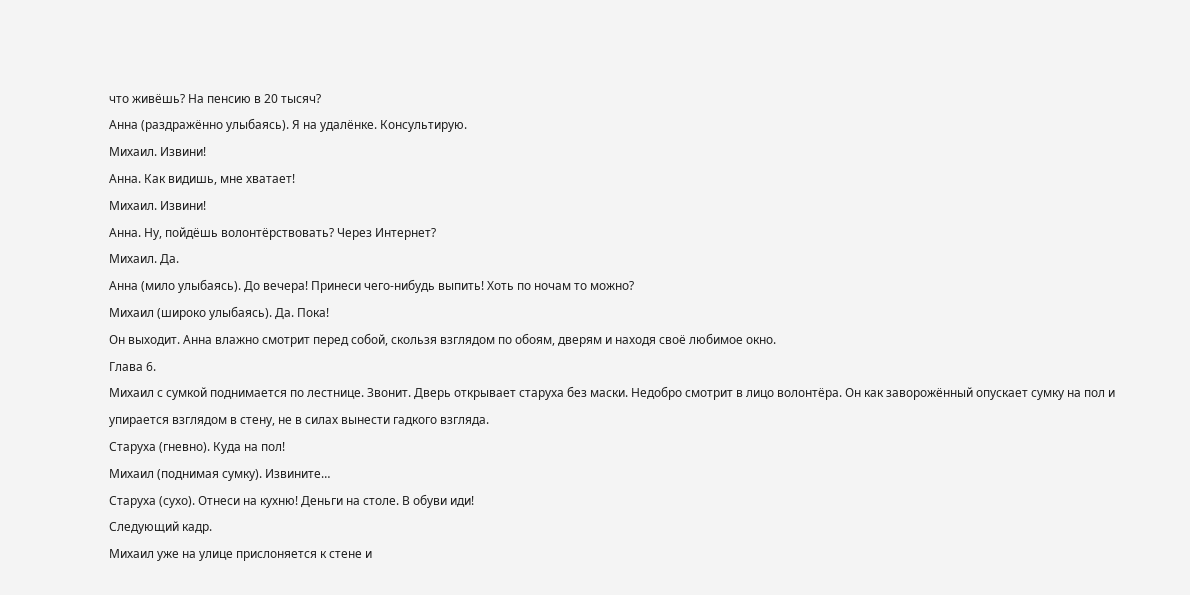что живёшь? На пенсию в 20 тысяч?
Анна (раздражённо улыбаясь). Я на удалёнке. Консультирую.
Михаил. Извини!
Анна. Как видишь, мне хватает!
Михаил. Извини!
Анна. Ну, пойдёшь волонтёрствовать? Через Интернет?
Михаил. Да.
Анна (мило улыбаясь). До вечера! Принеси чего-нибудь выпить! Хоть по ночам то можно?
Михаил (широко улыбаясь). Да. Пока!
Он выходит. Анна влажно смотрит перед собой, скользя взглядом по обоям, дверям и находя своё любимое окно.
Глава 6.
Михаил с сумкой поднимается по лестнице. Звонит. Дверь открывает старуха без маски. Недобро смотрит в лицо волонтёра. Он как заворожённый опускает сумку на пол и упирается взглядом в стену, не в силах вынести гадкого взгляда.
Старуха (гневно). Куда на пол!
Михаил (поднимая сумку). Извините…
Старуха (сухо). Отнеси на кухню! Деньги на столе. В обуви иди!
Следующий кадр.
Михаил уже на улице прислоняется к стене и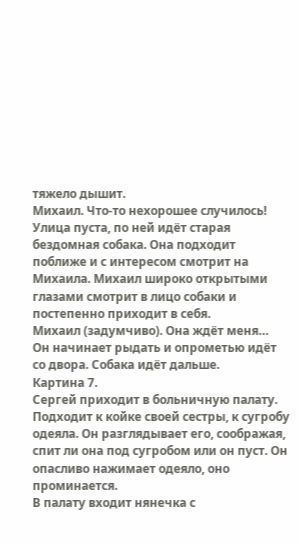тяжело дышит.
Михаил. Что-то нехорошее случилось!
Улица пуста, по ней идёт старая бездомная собака. Она подходит поближе и с интересом смотрит на Михаила. Михаил широко открытыми глазами смотрит в лицо собаки и постепенно приходит в себя.
Михаил (задумчиво). Она ждёт меня…
Он начинает рыдать и опрометью идёт со двора. Собака идёт дальше.
Картина 7.
Сергей приходит в больничную палату. Подходит к койке своей сестры, к сугробу одеяла. Он разглядывает его, соображая, спит ли она под сугробом или он пуст. Он опасливо нажимает одеяло, оно проминается.
В палату входит нянечка с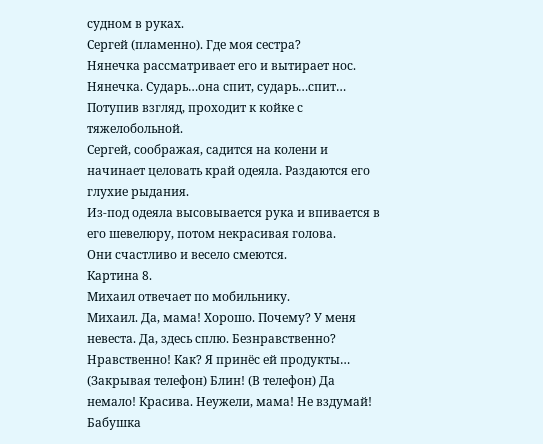судном в руках.
Сергей (пламенно). Где моя сестра?
Нянечка рассматривает его и вытирает нос.
Нянечка. Сударь…она спит, сударь…спит…
Потупив взгляд, проходит к койке с тяжелобольной.
Сергей, соображая, садится на колени и начинает целовать край одеяла. Раздаются его глухие рыдания.
Из-под одеяла высовывается рука и впивается в его шевелюру, потом некрасивая голова.
Они счастливо и весело смеются.
Картина 8.
Михаил отвечает по мобильнику.
Михаил. Да, мама! Хорошо. Почему? У меня невеста. Да, здесь сплю. Безнравственно? Нравственно! Как? Я принёс ей продукты… (Закрывая телефон) Блин! (В телефон) Да немало! Красива. Неужели, мама! Не вздумай! Бабушка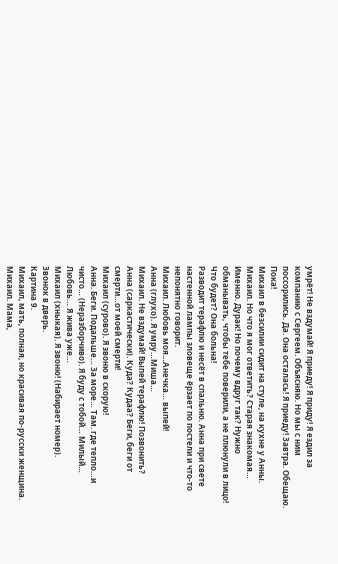умрёт! Не вздумай! Я приеду! Я приду! Я ездил за компанию с Сергеем. Объясняю. Но мы с ним поссорились. Да. Она осталась! Я приеду! Завтра. Обещаю. Пока!
Михаил в безсилии сидит на стуле, на кухне у Анны.
Михаил. Но что я мог ответить? Старая знакомая… Именно. Дурак! Но почему вдруг так? Нужно обманывать, чтобы тебе поверили, а не плюнули в лицо! Что будет? Она больна!
Разводит терафлю и несёт в спальню. Анна при свете настенной лампы зловеще ёрзает по постели и что-то непонятно говорит.
Михаил. Любовь моя…Анечка… выпей!
Анна (глухо). Я умру…Миша…
Михаил. Не вздумай! Выпей терафлю! Позвонить?
Анна (саркастически). Куда? Кудаа? Беги, беги от смерти…от моей смерти!
Михаил (сурово). Я звоню в скорую!
Анна. Беги. Подальше… За море… Там. где тепло…и чисто… (Неразборчиво). Я буду с тобой… Милый… Любовь… Я жива уже…
Михаил (хныкая). Я звоню! (Набирает номер).
Звонок в дверь.
Картина 9.
Михаил, мать, полная, но красивая по-русски женщина.
Михаил. Мама,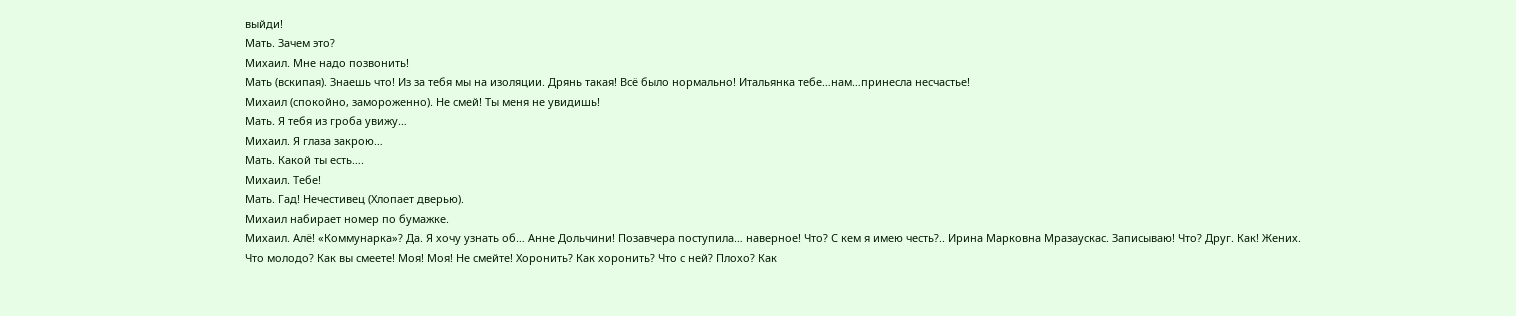выйди!
Мать. Зачем это?
Михаил. Мне надо позвонить!
Мать (вскипая). Знаешь что! Из за тебя мы на изоляции. Дрянь такая! Всё было нормально! Итальянка тебе…нам…принесла несчастье!
Михаил (спокойно, замороженно). Не смей! Ты меня не увидишь!
Мать. Я тебя из гроба увижу…
Михаил. Я глаза закрою…
Мать. Какой ты есть….
Михаил. Тебе!
Мать. Гад! Нечестивец (Хлопает дверью).
Михаил набирает номер по бумажке.
Михаил. Алё! «Коммунарка»? Да. Я хочу узнать об… Анне Дольчини! Позавчера поступила… наверное! Что? С кем я имею честь?.. Ирина Марковна Мразаускас. Записываю! Что? Друг. Как! Жених. Что молодо? Как вы смеете! Моя! Моя! Не смейте! Хоронить? Как хоронить? Что с ней? Плохо? Как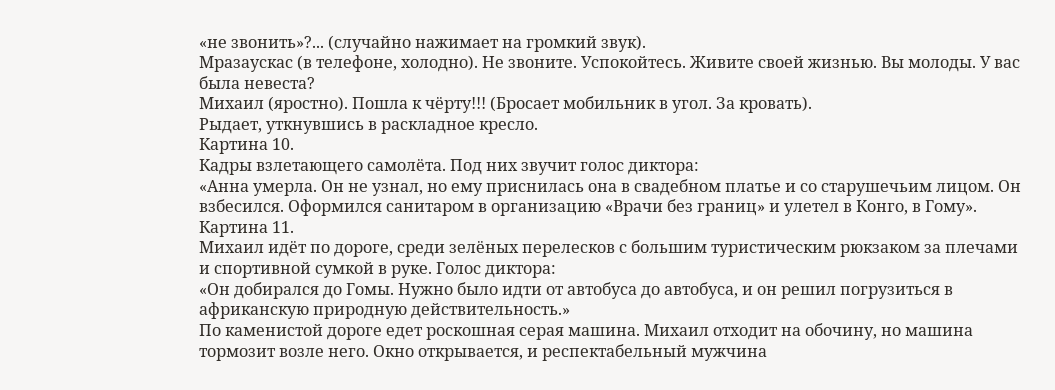«не звонить»?... (случайно нажимает на громкий звук).
Мразаускас (в телефоне, холодно). Не звоните. Успокойтесь. Живите своей жизнью. Вы молоды. У вас была невеста?
Михаил (яростно). Пошла к чёрту!!! (Бросает мобильник в угол. За кровать).
Рыдает, уткнувшись в раскладное кресло.
Картина 10.
Кадры взлетающего самолёта. Под них звучит голос диктора:
«Анна умерла. Он не узнал, но ему приснилась она в свадебном платье и со старушечьим лицом. Он взбесился. Оформился санитаром в организацию «Врачи без границ» и улетел в Конго, в Гому».
Картина 11.
Михаил идёт по дороге, среди зелёных перелесков с большим туристическим рюкзаком за плечами и спортивной сумкой в руке. Голос диктора:
«Он добирался до Гомы. Нужно было идти от автобуса до автобуса, и он решил погрузиться в африканскую природную действительность.»
По каменистой дороге едет роскошная серая машина. Михаил отходит на обочину, но машина тормозит возле него. Окно открывается, и респектабельный мужчина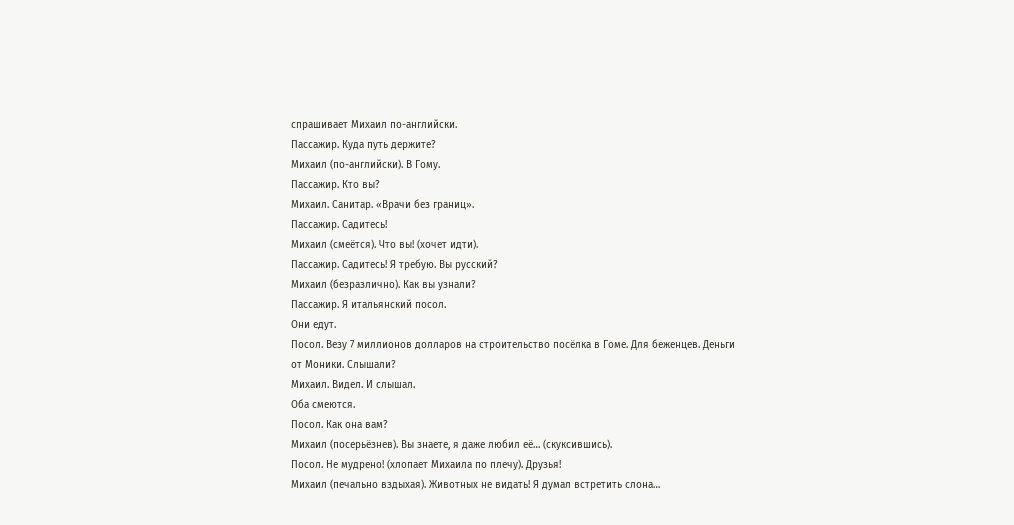спрашивает Михаил по-английски.
Пассажир. Куда путь держите?
Михаил (по-английски). В Гому.
Пассажир. Кто вы?
Михаил. Санитар. «Врачи без границ».
Пассажир. Садитесь!
Михаил (смеётся). Что вы! (хочет идти).
Пассажир. Садитесь! Я требую. Вы русский?
Михаил (безразлично). Как вы узнали?
Пассажир. Я итальянский посол.
Они едут.
Посол. Везу 7 миллионов долларов на строительство посёлка в Гоме. Для беженцев. Деньги от Моники. Слышали?
Михаил. Видел. И слышал.
Оба смеются.
Посол. Как она вам?
Михаил (посерьёзнев). Вы знаете, я даже любил её… (скуксившись).
Посол. Не мудрено! (хлопает Михаила по плечу). Друзья!
Михаил (печально вздыхая). Животных не видать! Я думал встретить слона…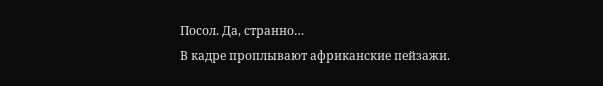Посол. Да, странно…
В кадре проплывают африканские пейзажи.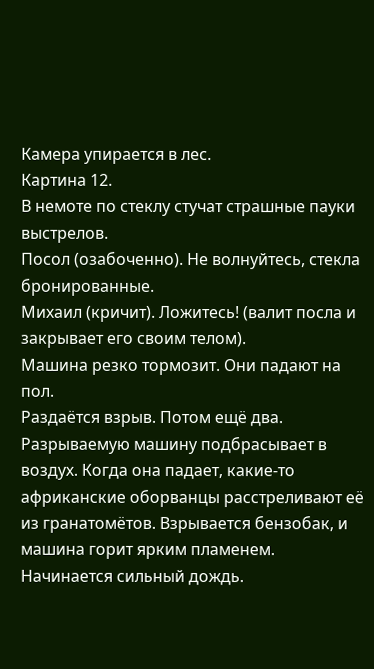Камера упирается в лес.
Картина 12.
В немоте по стеклу стучат страшные пауки выстрелов.
Посол (озабоченно). Не волнуйтесь, стекла бронированные.
Михаил (кричит). Ложитесь! (валит посла и закрывает его своим телом).
Машина резко тормозит. Они падают на пол.
Раздаётся взрыв. Потом ещё два. Разрываемую машину подбрасывает в воздух. Когда она падает, какие-то африканские оборванцы расстреливают её из гранатомётов. Взрывается бензобак, и машина горит ярким пламенем.
Начинается сильный дождь.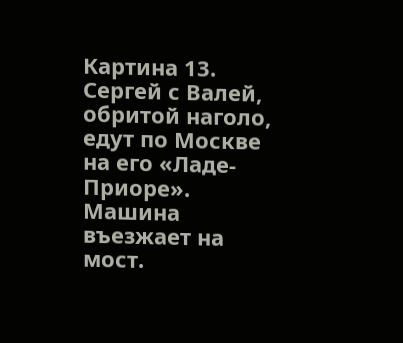Картина 13.
Сергей с Валей, обритой наголо, едут по Москве на его «Ладе-Приоре». Машина въезжает на мост.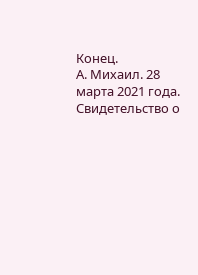Конец.
А. Михаил. 28 марта 2021 года.
Свидетельство о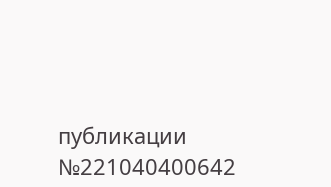публикации №221040400642